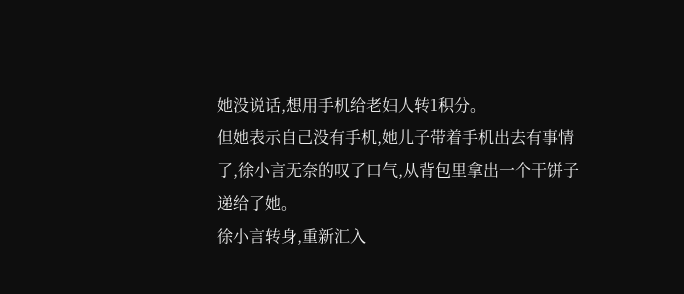她没说话,想用手机给老妇人转1积分。
但她表示自己没有手机,她儿子带着手机出去有事情了,徐小言无奈的叹了口气,从背包里拿出一个干饼子递给了她。
徐小言转身,重新汇入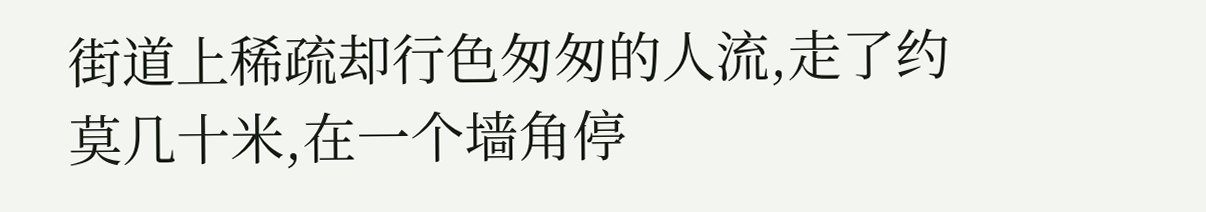街道上稀疏却行色匆匆的人流,走了约莫几十米,在一个墙角停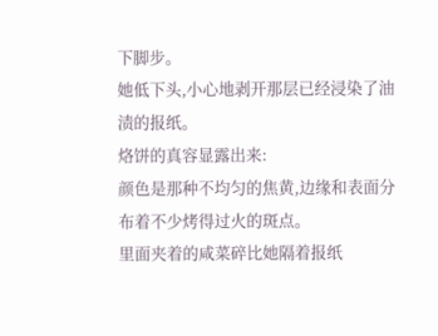下脚步。
她低下头,小心地剥开那层已经浸染了油渍的报纸。
烙饼的真容显露出来:
颜色是那种不均匀的焦黄,边缘和表面分布着不少烤得过火的斑点。
里面夹着的咸菜碎比她隔着报纸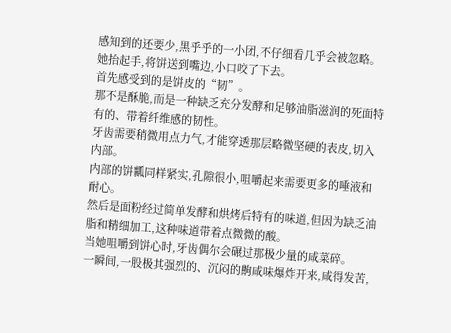感知到的还要少,黑乎乎的一小团,不仔细看几乎会被忽略。
她抬起手,将饼送到嘴边,小口咬了下去。
首先感受到的是饼皮的“韧”。
那不是酥脆,而是一种缺乏充分发酵和足够油脂滋润的死面特有的、带着纤维感的韧性。
牙齿需要稍微用点力气,才能穿透那层略微坚硬的表皮,切入内部。
内部的饼瓤同样紧实,孔隙很小,咀嚼起来需要更多的唾液和耐心。
然后是面粉经过简单发酵和烘烤后特有的味道,但因为缺乏油脂和精细加工,这种味道带着点微微的酸。
当她咀嚼到饼心时,牙齿偶尔会碾过那极少量的咸菜碎。
一瞬间,一股极其强烈的、沉闷的齁咸味爆炸开来,咸得发苦,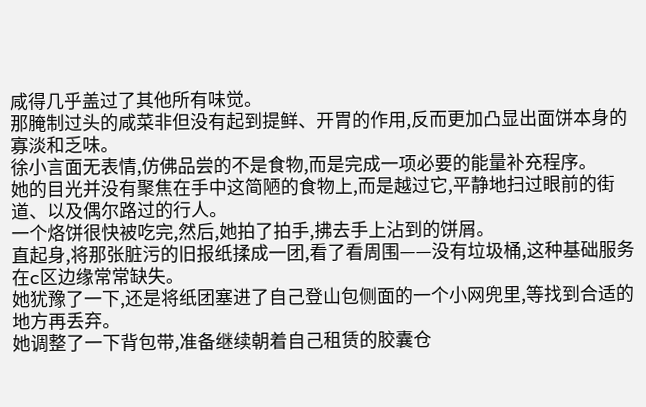咸得几乎盖过了其他所有味觉。
那腌制过头的咸菜非但没有起到提鲜、开胃的作用,反而更加凸显出面饼本身的寡淡和乏味。
徐小言面无表情,仿佛品尝的不是食物,而是完成一项必要的能量补充程序。
她的目光并没有聚焦在手中这简陋的食物上,而是越过它,平静地扫过眼前的街道、以及偶尔路过的行人。
一个烙饼很快被吃完,然后,她拍了拍手,拂去手上沾到的饼屑。
直起身,将那张脏污的旧报纸揉成一团,看了看周围——没有垃圾桶,这种基础服务在c区边缘常常缺失。
她犹豫了一下,还是将纸团塞进了自己登山包侧面的一个小网兜里,等找到合适的地方再丢弃。
她调整了一下背包带,准备继续朝着自己租赁的胶囊仓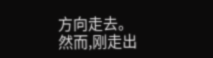方向走去。
然而,刚走出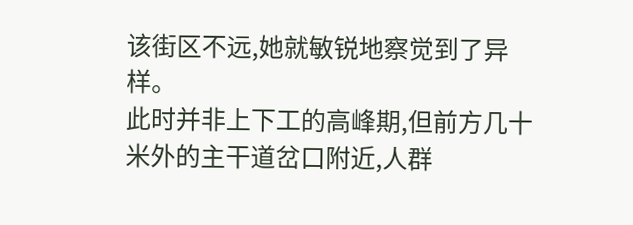该街区不远,她就敏锐地察觉到了异样。
此时并非上下工的高峰期,但前方几十米外的主干道岔口附近,人群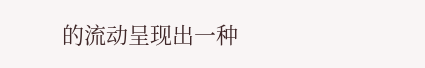的流动呈现出一种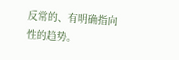反常的、有明确指向性的趋势。